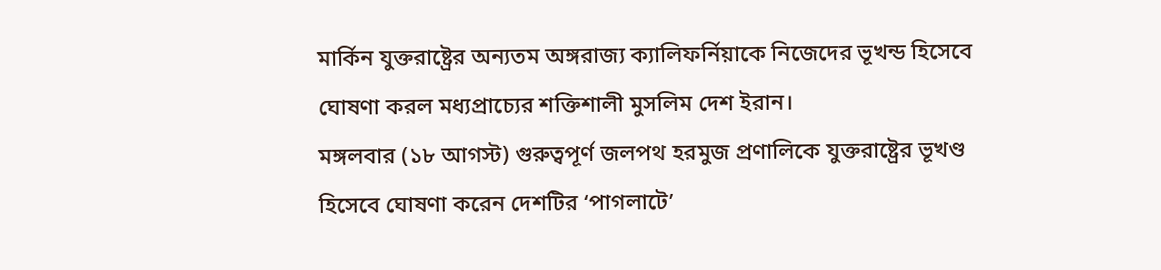মার্কিন যুক্তরাষ্ট্রের অন্যতম অঙ্গরাজ্য ক্যালিফর্নিয়াকে নিজেদের ভূখন্ড হিসেবে ঘোষণা করল মধ্যপ্রাচ্যের শক্তিশালী মুসলিম দেশ ইরান।
মঙ্গলবার (১৮ আগস্ট) গুরুত্বপূর্ণ জলপথ হরমুজ প্রণালিকে যুক্তরাষ্ট্রের ভূখণ্ড হিসেবে ঘোষণা করেন দেশটির ‘পাগলাটে’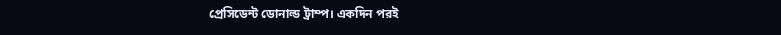প্রেসিডেন্ট ডোনাল্ড ট্রাম্প। একদিন পরই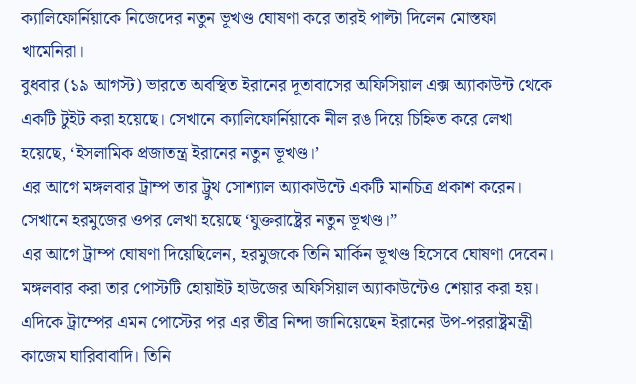ক্যালিফোর্নিয়াকে নিজেদের নতুন ভূখণ্ড ঘোষণা করে তারই পাল্টা দিলেন মোস্তফা খামেনিরা।
বুধবার (১৯ আগস্ট) ভারতে অবস্থিত ইরানের দূতাবাসের অফিসিয়াল এক্স অ্যাকাউন্ট থেকে একটি টুইট করা হয়েছে। সেখানে ক্যালিফোর্নিয়াকে নীল রঙ দিয়ে চিহ্নিত করে লেখা হয়েছে, ‘ইসলামিক প্রজাতন্ত্র ইরানের নতুন ভূখণ্ড।’
এর আগে মঙ্গলবার ট্রাম্প তার ট্রুথ সোশ্যাল অ্যাকাউন্টে একটি মানচিত্র প্রকাশ করেন। সেখানে হরমুজের ওপর লেখা হয়েছে ‘যুক্তরাষ্ট্রের নতুন ভূখণ্ড।”
এর আগে ট্রাম্প ঘোষণা দিয়েছিলেন, হরমুজকে তিনি মার্কিন ভূখণ্ড হিসেবে ঘোষণা দেবেন। মঙ্গলবার করা তার পোস্টটি হোয়াইট হাউজের অফিসিয়াল অ্যাকাউন্টেও শেয়ার করা হয়।
এদিকে ট্রাম্পের এমন পোস্টের পর এর তীব্র নিন্দা জানিয়েছেন ইরানের উপ-পররাষ্ট্রমন্ত্রী কাজেম ঘারিবাবাদি। তিনি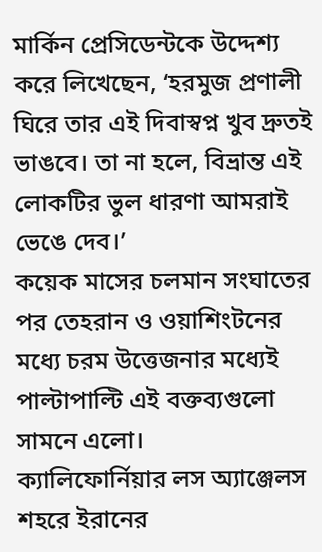মার্কিন প্রেসিডেন্টকে উদ্দেশ্য করে লিখেছেন, ‘হরমুজ প্রণালী ঘিরে তার এই দিবাস্বপ্ন খুব দ্রুতই ভাঙবে। তা না হলে, বিভ্রান্ত এই লোকটির ভুল ধারণা আমরাই ভেঙে দেব।’
কয়েক মাসের চলমান সংঘাতের পর তেহরান ও ওয়াশিংটনের মধ্যে চরম উত্তেজনার মধ্যেই পাল্টাপাল্টি এই বক্তব্যগুলো সামনে এলো।
ক্যালিফোর্নিয়ার লস অ্যাঞ্জেলস শহরে ইরানের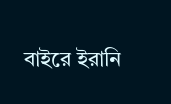বাইরে ইরানি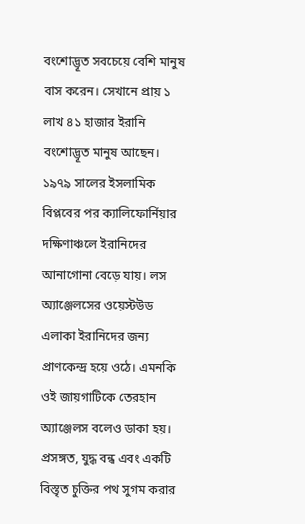বংশোদ্ভূত সবচেয়ে বেশি মানুষ বাস করেন। সেখানে প্রায় ১ লাখ ৪১ হাজার ইরানি বংশোদ্ভূত মানুষ আছেন।
১৯৭৯ সালের ইসলামিক বিপ্লবের পর ক্যালিফোর্নিয়ার দক্ষিণাঞ্চলে ইরানিদের আনাগোনা বেড়ে যায়। লস অ্যাঞ্জেলসের ওয়েস্টউড এলাকা ইরানিদের জন্য প্রাণকেন্দ্র হয়ে ওঠে। এমনকি ওই জায়গাটিকে তেরহান অ্যাঞ্জেলস বলেও ডাকা হয়।
প্রসঙ্গত, যুদ্ধ বন্ধ এবং একটি বিস্তৃত চুক্তির পথ সুগম করার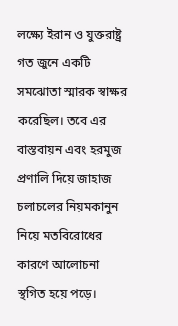লক্ষ্যে ইরান ও যুক্তরাষ্ট্র গত জুনে একটি সমঝোতা স্মারক স্বাক্ষর করেছিল। তবে এর বাস্তবায়ন এবং হরমুজ প্রণালি দিয়ে জাহাজ চলাচলের নিয়মকানুন নিয়ে মতবিরোধের কারণে আলোচনা স্থগিত হয়ে পড়ে।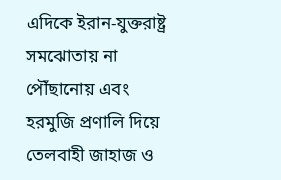এদিকে ইরান-যুক্তরাষ্ট্র সমঝোতায় না পৌঁছানোয় এবং হরমুজি প্রণালি দিয়ে তেলবাহী জাহাজ ও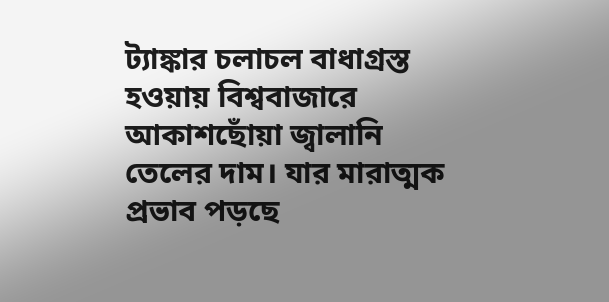ট্যাঙ্কার চলাচল বাধাগ্রস্ত হওয়ায় বিশ্ববাজারে আকাশছোঁয়া জ্বালানি তেলের দাম। যার মারাত্মক প্রভাব পড়ছে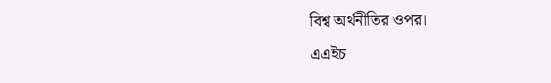বিশ্ব অর্থনীতির ওপর।
এএইচ